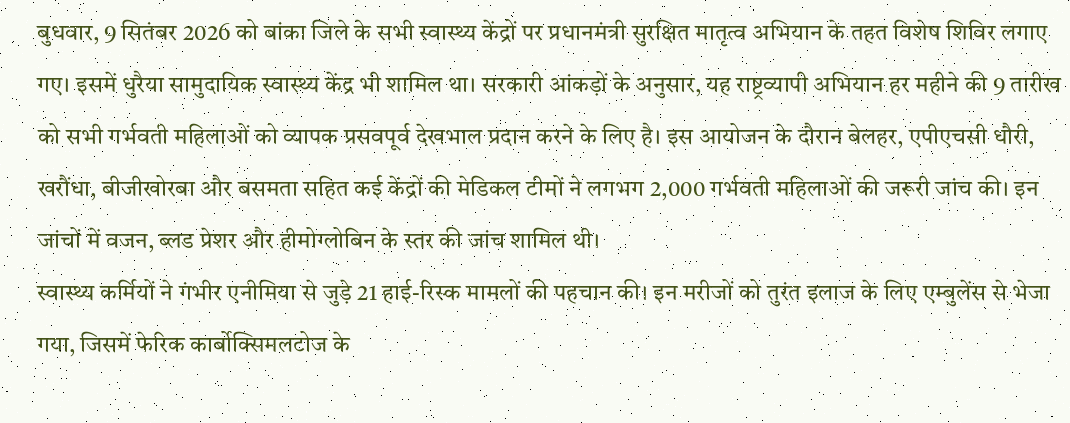बुधवार, 9 सितंबर 2026 को बांका जिले के सभी स्वास्थ्य केंद्रों पर प्रधानमंत्री सुरक्षित मातृत्व अभियान के तहत विशेष शिविर लगाए गए। इसमें धुरैया सामुदायिक स्वास्थ्य केंद्र भी शामिल था। सरकारी आंकड़ों के अनुसार, यह राष्ट्रव्यापी अभियान हर महीने की 9 तारीख को सभी गर्भवती महिलाओं को व्यापक प्रसवपूर्व देखभाल प्रदान करने के लिए है। इस आयोजन के दौरान बेलहर, एपीएचसी धौरी, खरौंधा, बीजीखोरबा और बसमता सहित कई केंद्रों की मेडिकल टीमों ने लगभग 2,000 गर्भवती महिलाओं की जरूरी जांच की। इन जांचों में वजन, ब्लड प्रेशर और हीमोग्लोबिन के स्तर की जांच शामिल थी।
स्वास्थ्य कर्मियों ने गंभीर एनीमिया से जुड़े 21 हाई-रिस्क मामलों की पहचान की। इन मरीजों को तुरंत इलाज के लिए एम्बुलेंस से भेजा गया, जिसमें फेरिक कार्बोक्सिमलटोज के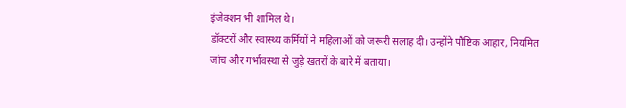इंजेक्शन भी शामिल थे।
डॉक्टरों और स्वास्थ्य कर्मियों ने महिलाओं को जरूरी सलाह दी। उन्होंने पौष्टिक आहार, नियमित जांच और गर्भावस्था से जुड़े खतरों के बारे में बताया।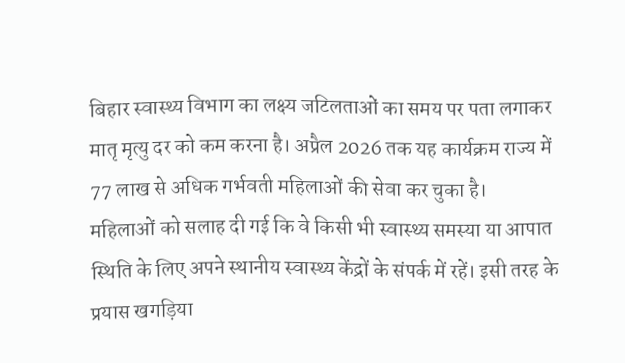बिहार स्वास्थ्य विभाग का लक्ष्य जटिलताओं का समय पर पता लगाकर मातृ मृत्यु दर को कम करना है। अप्रैल 2026 तक यह कार्यक्रम राज्य में 77 लाख से अधिक गर्भवती महिलाओं की सेवा कर चुका है।
महिलाओं को सलाह दी गई कि वे किसी भी स्वास्थ्य समस्या या आपात स्थिति के लिए अपने स्थानीय स्वास्थ्य केंद्रों के संपर्क में रहें। इसी तरह के प्रयास खगड़िया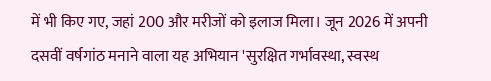में भी किए गए, जहां 200 और मरीजों को इलाज मिला। जून 2026 में अपनी दसवीं वर्षगांठ मनाने वाला यह अभियान 'सुरक्षित गर्भावस्था, स्वस्थ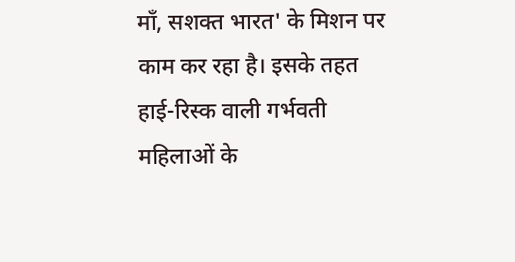माँ, सशक्त भारत' के मिशन पर काम कर रहा है। इसके तहत हाई-रिस्क वाली गर्भवती महिलाओं के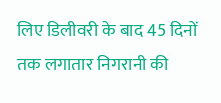लिए डिलीवरी के बाद 45 दिनों तक लगातार निगरानी की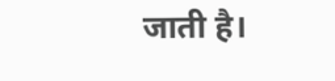जाती है।